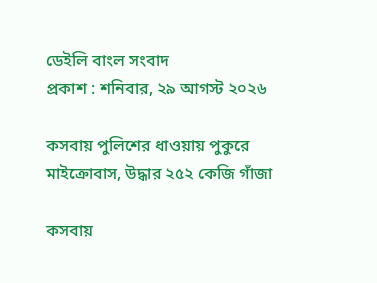ডেইলি বাংল সংবাদ
প্রকাশ : শনিবার, ২৯ আগস্ট ২০২৬

কসবায় পুলিশের ধাওয়ায় পুকুরে মাইক্রোবাস, উদ্ধার ২৫২ কেজি গাঁজা

কসবায়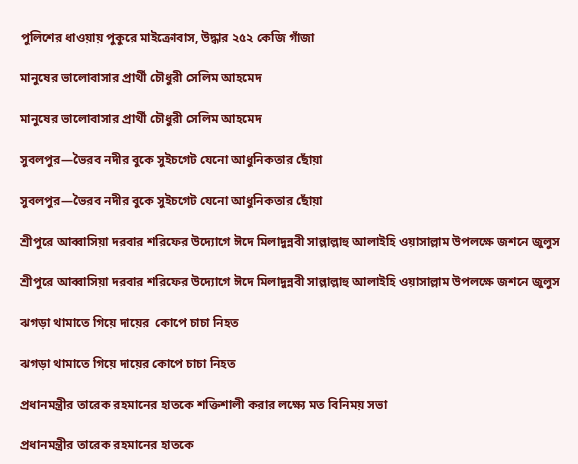পুলিশের ধাওয়ায় পুকুরে মাইক্রোবাস, উদ্ধার ২৫২ কেজি গাঁজা

মানুষের ভালোবাসার প্রার্থী চৌধুরী সেলিম আহমেদ

মানুষের ভালোবাসার প্রার্থী চৌধুরী সেলিম আহমেদ

সুবলপুর—ভৈরব নদীর বুকে সুইচগেট যেনো আধুনিকতার ছোঁয়া

সুবলপুর—ভৈরব নদীর বুকে সুইচগেট যেনো আধুনিকতার ছোঁয়া

শ্রীপুরে আব্বাসিয়া দরবার শরিফের উদ্যোগে ঈদে মিলাদুন্নবী সাল্লাল্লাহু আলাইহি ওয়াসাল্লাম উপলক্ষে জশনে জুলুস

শ্রীপুরে আব্বাসিয়া দরবার শরিফের উদ্যোগে ঈদে মিলাদুন্নবী সাল্লাল্লাহু আলাইহি ওয়াসাল্লাম উপলক্ষে জশনে জুলুস

ঝগড়া থামাতে গিয়ে দায়ের  কোপে চাচা নিহত

ঝগড়া থামাতে গিয়ে দায়ের কোপে চাচা নিহত

প্রধানমন্ত্রীর তারেক রহমানের হাতকে শক্তিশালী করার লক্ষ্যে মত বিনিময় সভা

প্রধানমন্ত্রীর তারেক রহমানের হাতকে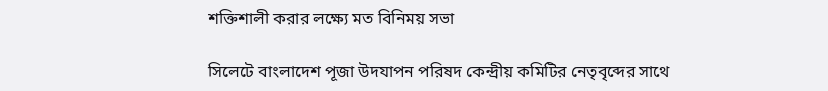শক্তিশালী করার লক্ষ্যে মত বিনিময় সভা

সিলেটে বাংলাদেশ পূজা উদযাপন পরিষদ কেন্দ্রীয় কমিটির নেতৃবৃব্দের সাথে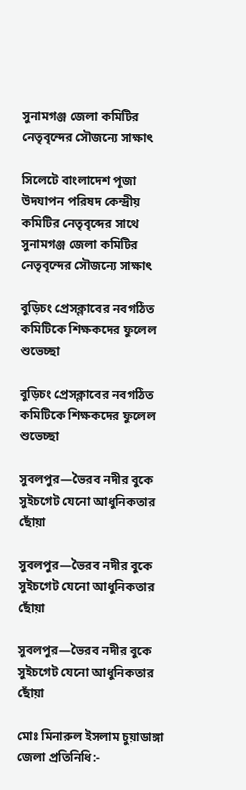সুনামগঞ্জ জেলা কমিটির নেতৃবৃন্দের সৌজন্যে সাক্ষাৎ

সিলেটে বাংলাদেশ পূজা উদযাপন পরিষদ কেন্দ্রীয় কমিটির নেতৃবৃব্দের সাথে সুনামগঞ্জ জেলা কমিটির নেতৃবৃন্দের সৌজন্যে সাক্ষাৎ

বুড়িচং প্রেসক্লাবের নবগঠিত কমিটিকে শিক্ষকদের ফুলেল শুভেচ্ছা

বুড়িচং প্রেসক্লাবের নবগঠিত কমিটিকে শিক্ষকদের ফুলেল শুভেচ্ছা

সুবলপুর—ভৈরব নদীর বুকে সুইচগেট যেনো আধুনিকতার ছোঁয়া

সুবলপুর—ভৈরব নদীর বুকে সুইচগেট যেনো আধুনিকতার ছোঁয়া

সুবলপুর—ভৈরব নদীর বুকে সুইচগেট যেনো আধুনিকতার ছোঁয়া

মোঃ মিনারুল ইসলাম চুয়াডাঙ্গা জেলা প্রতিনিধি:-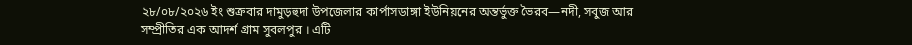২৮/০৮/২০২৬ ইং শুক্রবার দামুড়হুদা উপজেলার কার্পাসডাঙ্গা ইউনিয়নের অন্তর্ভুক্ত ভৈরব—নদী, সবুজ আর সম্প্রীতির এক আদর্শ গ্রাম সুবলপুর । এটি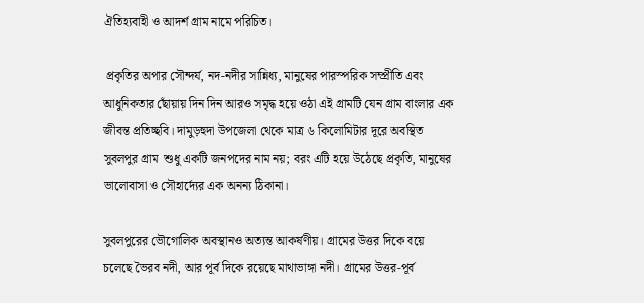ঐতিহ্যবাহী ও আদর্শ গ্রাম নামে পরিচিত।

 প্রকৃতির অপার সৌন্দর্য, নদ-নদীর সান্নিধ্য, মানুষের পারস্পরিক সম্প্রীতি এবং আধুনিকতার ছোঁয়ায় দিন দিন আরও সমৃদ্ধ হয়ে ওঠা এই গ্রামটি যেন গ্রাম বাংলার এক জীবন্ত প্রতিচ্ছবি। দামুড়হুদা উপজেলা থেকে মাত্র ৬ কিলোমিটার দূরে অবস্থিত সুবলপুর গ্রাম  শুধু একটি জনপদের নাম নয়; বরং এটি হয়ে উঠেছে প্রকৃতি, মানুষের ভালোবাসা ও সৌহার্দ্যের এক অনন্য ঠিকানা।

সুবলপুরের ভৌগোলিক অবস্থানও অত্যন্ত আকর্ষণীয়। গ্রামের উত্তর দিকে বয়ে চলেছে ভৈরব নদী, আর পূর্ব দিকে রয়েছে মাথাভাঙ্গা নদী। গ্রামের উত্তর-পূর্ব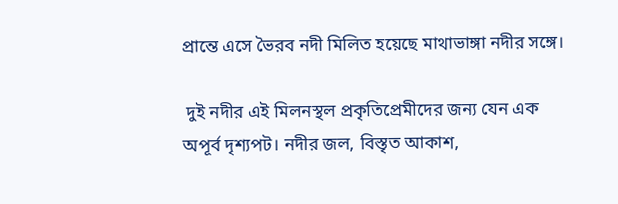প্রান্তে এসে ভৈরব নদী মিলিত হয়েছে মাথাভাঙ্গা নদীর সঙ্গে।

 দুই নদীর এই মিলনস্থল প্রকৃতিপ্রেমীদের জন্য যেন এক অপূর্ব দৃশ্যপট। নদীর জল, বিস্তৃত আকাশ,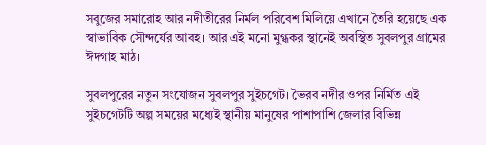সবুজের সমারোহ আর নদীতীরের নির্মল পরিবেশ মিলিয়ে এখানে তৈরি হয়েছে এক স্বাভাবিক সৌন্দর্যের আবহ। আর এই মনো মুগ্ধকর স্থানেই অবস্থিত সুবলপুর গ্রামের ঈদগাহ মাঠ।

সুবলপুরের নতুন সংযোজন সুবলপুর সুইচগেট। ভৈরব নদীর ওপর নির্মিত এই সুইচগেটটি অল্প সময়ের মধ্যেই স্থানীয় মানুষের পাশাপাশি জেলার বিভিন্ন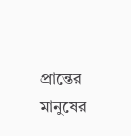প্রান্তের মানুষের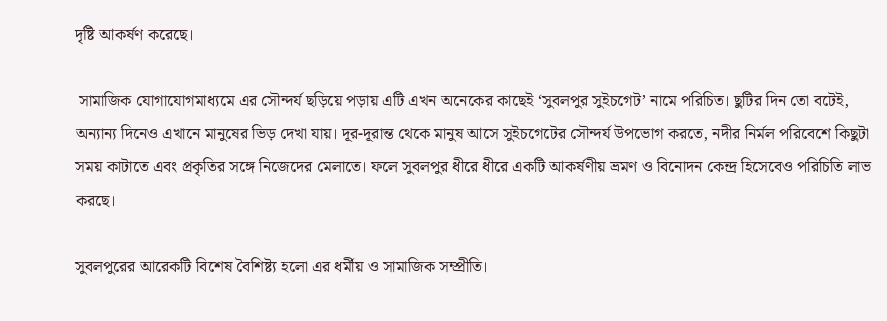দৃষ্টি আকর্ষণ করেছে।

 সামাজিক যোগাযোগমাধ্যমে এর সৌন্দর্য ছড়িয়ে পড়ায় এটি এখন অনেকের কাছেই ‘সুবলপুর সুইচগেট’ নামে পরিচিত। ছুটির দিন তো বটেই, অন্যান্য দিনেও এখানে মানুষের ভিড় দেখা যায়। দূর-দূরান্ত থেকে মানুষ আসে সুইচগেটের সৌন্দর্য উপভোগ করতে, নদীর নির্মল পরিবেশে কিছুটা সময় কাটাতে এবং প্রকৃতির সঙ্গে নিজেদের মেলাতে। ফলে সুবলপুর ধীরে ধীরে একটি আকর্ষণীয় ভ্রমণ ও বিনোদন কেন্দ্র হিসেবেও পরিচিতি লাভ করছে।

সুবলপুরের আরেকটি বিশেষ বৈশিষ্ট্য হলো এর ধর্মীয় ও সামাজিক সম্প্রীতি।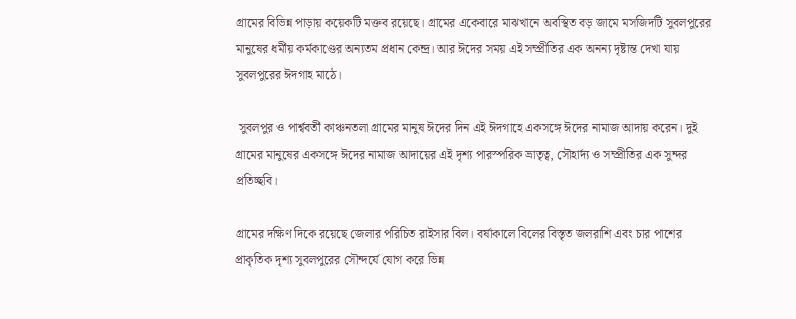গ্রামের বিভিন্ন পাড়ায় কয়েকটি মক্তব রয়েছে। গ্রামের একেবারে মাঝখানে অবস্থিত বড় জামে মসজিদটি সুবলপুরের মানুষের ধর্মীয় কর্মকাণ্ডের অন্যতম প্রধান কেন্দ্র। আর ঈদের সময় এই সম্প্রীতির এক অনন্য দৃষ্টান্ত দেখা যায় সুবলপুরের ঈদগাহ মাঠে।

 সুবলপুর ও পার্শ্ববর্তী কাঞ্চনতলা গ্রামের মানুষ ঈদের দিন এই ঈদগাহে একসঙ্গে ঈদের নামাজ আদায় করেন। দুই গ্রামের মানুষের একসঙ্গে ঈদের নামাজ আদায়ের এই দৃশ্য পারস্পরিক ভ্রাতৃত্ব, সৌহার্দ্য ও সম্প্রীতির এক সুন্দর প্রতিচ্ছবি।

গ্রামের দক্ষিণ দিকে রয়েছে জেলার পরিচিত রাইসার বিল। বর্ষাকালে বিলের বিস্তৃত জলরাশি এবং চার পাশের প্রাকৃতিক দৃশ্য সুবলপুরের সৌন্দর্যে যোগ করে ভিন্ন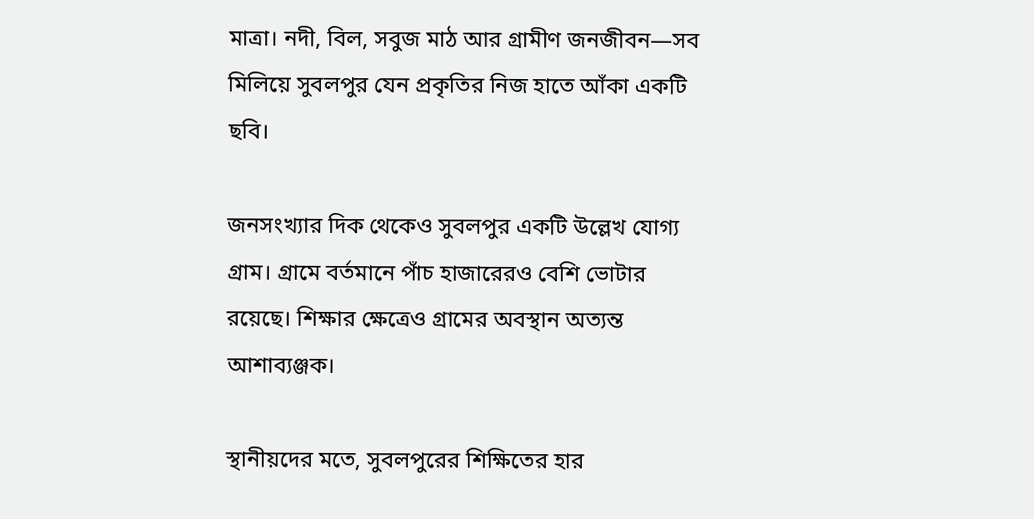মাত্রা। নদী, বিল, সবুজ মাঠ আর গ্রামীণ জনজীবন—সব মিলিয়ে সুবলপুর যেন প্রকৃতির নিজ হাতে আঁকা একটি ছবি।

জনসংখ্যার দিক থেকেও সুবলপুর একটি উল্লেখ যোগ্য গ্রাম। গ্রামে বর্তমানে পাঁচ হাজারেরও বেশি ভোটার রয়েছে। শিক্ষার ক্ষেত্রেও গ্রামের অবস্থান অত্যন্ত আশাব্যঞ্জক।

স্থানীয়দের মতে, সুবলপুরের শিক্ষিতের হার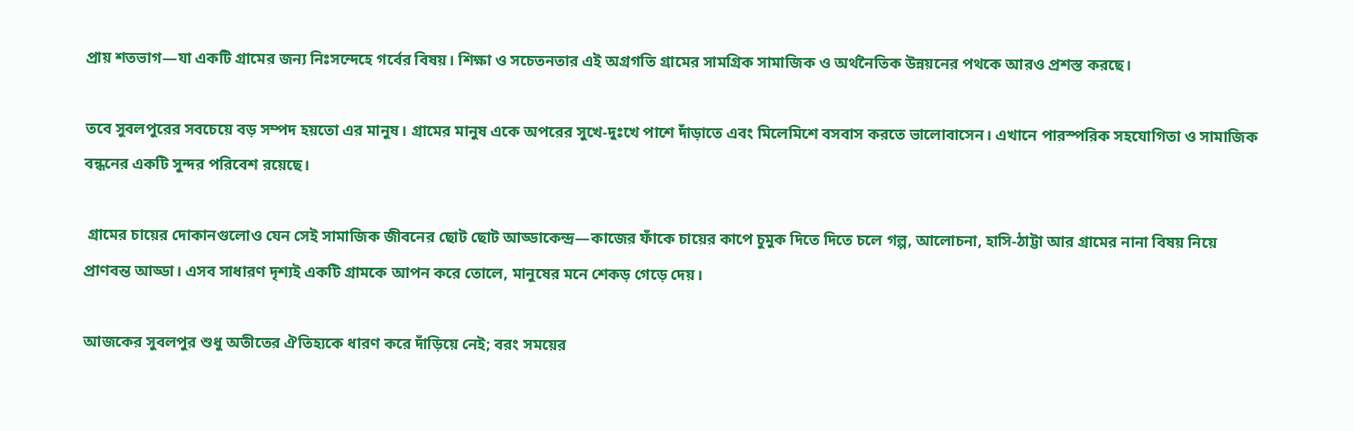প্রায় শতভাগ—যা একটি গ্রামের জন্য নিঃসন্দেহে গর্বের বিষয়। শিক্ষা ও সচেতনতার এই অগ্রগতি গ্রামের সামগ্রিক সামাজিক ও অর্থনৈতিক উন্নয়নের পথকে আরও প্রশস্ত করছে।

তবে সুবলপুরের সবচেয়ে বড় সম্পদ হয়তো এর মানুষ। গ্রামের মানুষ একে অপরের সুখে-দুঃখে পাশে দাঁড়াতে এবং মিলেমিশে বসবাস করতে ভালোবাসেন। এখানে পারস্পরিক সহযোগিতা ও সামাজিক বন্ধনের একটি সুন্দর পরিবেশ রয়েছে।

 গ্রামের চায়ের দোকানগুলোও যেন সেই সামাজিক জীবনের ছোট ছোট আড্ডাকেন্দ্র—কাজের ফাঁকে চায়ের কাপে চুমুক দিতে দিতে চলে গল্প, আলোচনা, হাসি-ঠাট্টা আর গ্রামের নানা বিষয় নিয়ে প্রাণবন্ত আড্ডা। এসব সাধারণ দৃশ্যই একটি গ্রামকে আপন করে তোলে, মানুষের মনে শেকড় গেড়ে দেয়।

আজকের সুবলপুর শুধু অতীতের ঐতিহ্যকে ধারণ করে দাঁড়িয়ে নেই; বরং সময়ের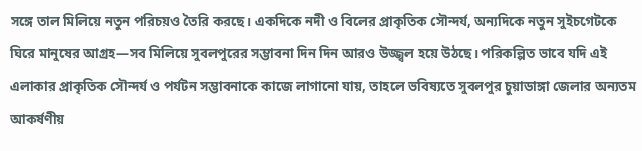সঙ্গে তাল মিলিয়ে নতুন পরিচয়ও তৈরি করছে। একদিকে নদী ও বিলের প্রাকৃতিক সৌন্দর্য, অন্যদিকে নতুন সুইচগেটকে ঘিরে মানুষের আগ্রহ—সব মিলিয়ে সুবলপুরের সম্ভাবনা দিন দিন আরও উজ্জ্বল হয়ে উঠছে। পরিকল্পিত ভাবে যদি এই এলাকার প্রাকৃতিক সৌন্দর্য ও পর্যটন সম্ভাবনাকে কাজে লাগানো যায়, তাহলে ভবিষ্যতে সুবলপুর চুয়াডাঙ্গা জেলার অন্যতম আকর্ষণীয়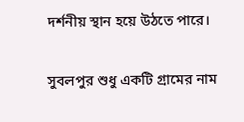দর্শনীয় স্থান হয়ে উঠতে পারে।

সুবলপুর শুধু একটি গ্রামের নাম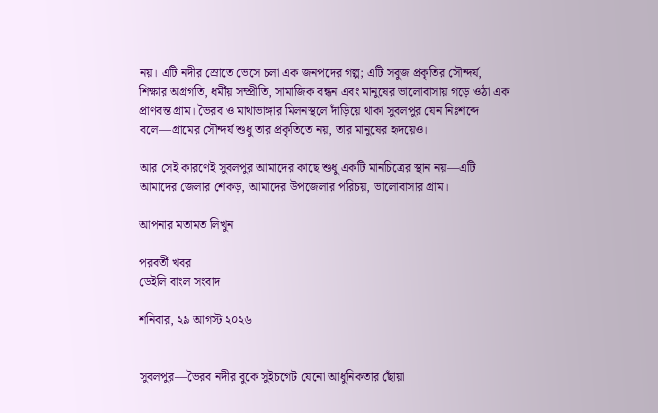নয়। এটি নদীর স্রোতে ভেসে চলা এক জনপদের গল্প; এটি সবুজ প্রকৃতির সৌন্দর্য, শিক্ষার অগ্রগতি, ধর্মীয় সম্প্রীতি, সামাজিক বন্ধন এবং মানুষের ভালোবাসায় গড়ে ওঠা এক প্রাণবন্ত গ্রাম। ভৈরব ও মাথাভাঙ্গার মিলনস্থলে দাঁড়িয়ে থাকা সুবলপুর যেন নিঃশব্দে বলে—গ্রামের সৌন্দর্য শুধু তার প্রকৃতিতে নয়, তার মানুষের হৃদয়েও।

আর সেই কারণেই সুবলপুর আমাদের কাছে শুধু একটি মানচিত্রের স্থান নয়—এটি আমাদের জেলার শেকড়, আমাদের উপজেলার পরিচয়, ভালোবাসার গ্রাম।

আপনার মতামত লিখুন

পরবর্তী খবর
ডেইলি বাংল সংবাদ

শনিবার, ২৯ আগস্ট ২০২৬


সুবলপুর—ভৈরব নদীর বুকে সুইচগেট যেনো আধুনিকতার ছোঁয়া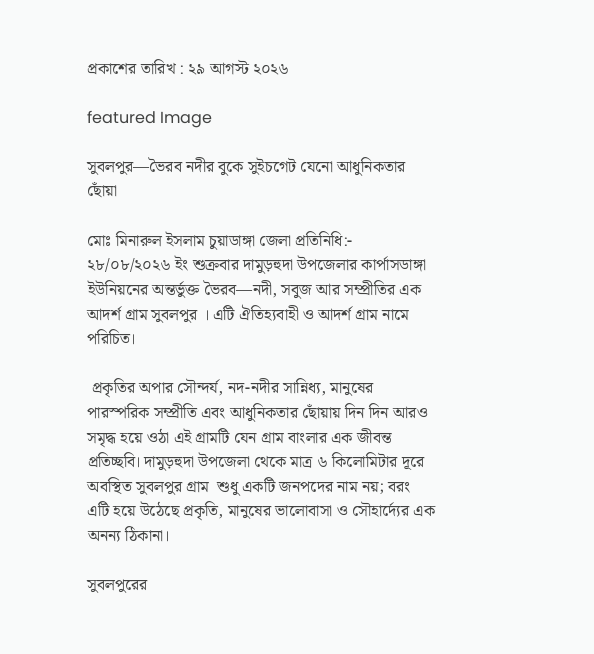প্রকাশের তারিখ : ২৯ আগস্ট ২০২৬

featured Image

সুবলপুর—ভৈরব নদীর বুকে সুইচগেট যেনো আধুনিকতার ছোঁয়া

মোঃ মিনারুল ইসলাম চুয়াডাঙ্গা জেলা প্রতিনিধি:- ২৮/০৮/২০২৬ ইং শুক্রবার দামুড়হুদা উপজেলার কার্পাসডাঙ্গা ইউনিয়নের অন্তর্ভুক্ত ভৈরব—নদী, সবুজ আর সম্প্রীতির এক আদর্শ গ্রাম সুবলপুর । এটি ঐতিহ্যবাহী ও আদর্শ গ্রাম নামে পরিচিত।

 প্রকৃতির অপার সৌন্দর্য, নদ-নদীর সান্নিধ্য, মানুষের পারস্পরিক সম্প্রীতি এবং আধুনিকতার ছোঁয়ায় দিন দিন আরও সমৃদ্ধ হয়ে ওঠা এই গ্রামটি যেন গ্রাম বাংলার এক জীবন্ত প্রতিচ্ছবি। দামুড়হুদা উপজেলা থেকে মাত্র ৬ কিলোমিটার দূরে অবস্থিত সুবলপুর গ্রাম  শুধু একটি জনপদের নাম নয়; বরং এটি হয়ে উঠেছে প্রকৃতি, মানুষের ভালোবাসা ও সৌহার্দ্যের এক অনন্য ঠিকানা।

সুবলপুরের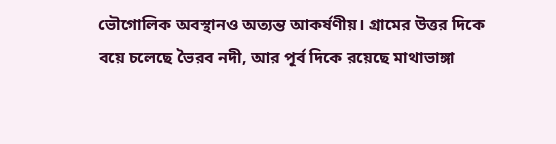ভৌগোলিক অবস্থানও অত্যন্ত আকর্ষণীয়। গ্রামের উত্তর দিকে বয়ে চলেছে ভৈরব নদী, আর পূর্ব দিকে রয়েছে মাথাভাঙ্গা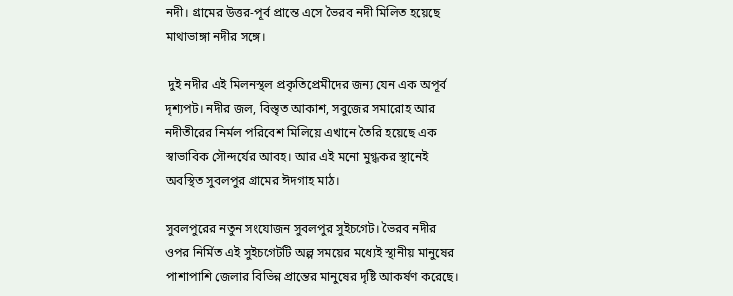নদী। গ্রামের উত্তর-পূর্ব প্রান্তে এসে ভৈরব নদী মিলিত হয়েছে মাথাভাঙ্গা নদীর সঙ্গে।

 দুই নদীর এই মিলনস্থল প্রকৃতিপ্রেমীদের জন্য যেন এক অপূর্ব দৃশ্যপট। নদীর জল, বিস্তৃত আকাশ, সবুজের সমারোহ আর নদীতীরের নির্মল পরিবেশ মিলিয়ে এখানে তৈরি হয়েছে এক স্বাভাবিক সৌন্দর্যের আবহ। আর এই মনো মুগ্ধকর স্থানেই অবস্থিত সুবলপুর গ্রামের ঈদগাহ মাঠ।

সুবলপুরের নতুন সংযোজন সুবলপুর সুইচগেট। ভৈরব নদীর ওপর নির্মিত এই সুইচগেটটি অল্প সময়ের মধ্যেই স্থানীয় মানুষের পাশাপাশি জেলার বিভিন্ন প্রান্তের মানুষের দৃষ্টি আকর্ষণ করেছে।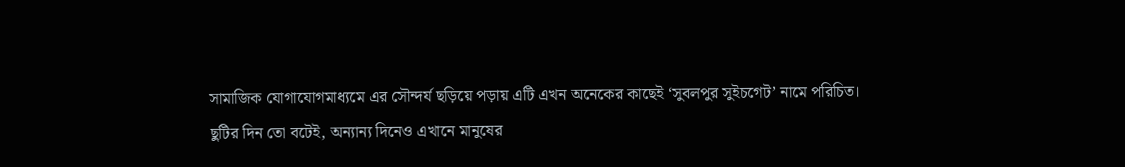সামাজিক যোগাযোগমাধ্যমে এর সৌন্দর্য ছড়িয়ে পড়ায় এটি এখন অনেকের কাছেই ‘সুবলপুর সুইচগেট’ নামে পরিচিত। ছুটির দিন তো বটেই, অন্যান্য দিনেও এখানে মানুষের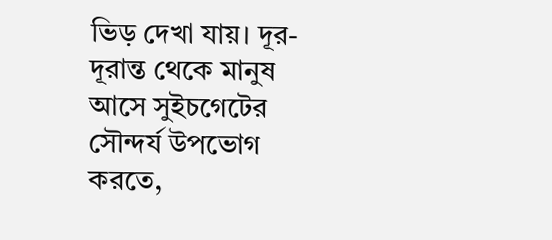ভিড় দেখা যায়। দূর-দূরান্ত থেকে মানুষ আসে সুইচগেটের সৌন্দর্য উপভোগ করতে,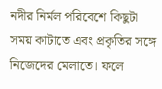নদীর নির্মল পরিবেশে কিছুটা সময় কাটাতে এবং প্রকৃতির সঙ্গে নিজেদের মেলাতে। ফলে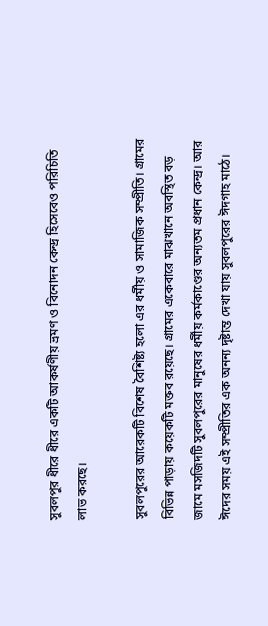সুবলপুর ধীরে ধীরে একটি আকর্ষণীয় ভ্রমণ ও বিনোদন কেন্দ্র হিসেবেও পরিচিতি লাভ করছে।

সুবলপুরের আরেকটি বিশেষ বৈশিষ্ট্য হলো এর ধর্মীয় ও সামাজিক সম্প্রীতি। গ্রামের বিভিন্ন পাড়ায় কয়েকটি মক্তব রয়েছে। গ্রামের একেবারে মাঝখানে অবস্থিত বড় জামে মসজিদটি সুবলপুরের মানুষের ধর্মীয় কর্মকাণ্ডের অন্যতম প্রধান কেন্দ্র। আর ঈদের সময় এই সম্প্রীতির এক অনন্য দৃষ্টান্ত দেখা যায় সুবলপুরের ঈদগাহ মাঠে।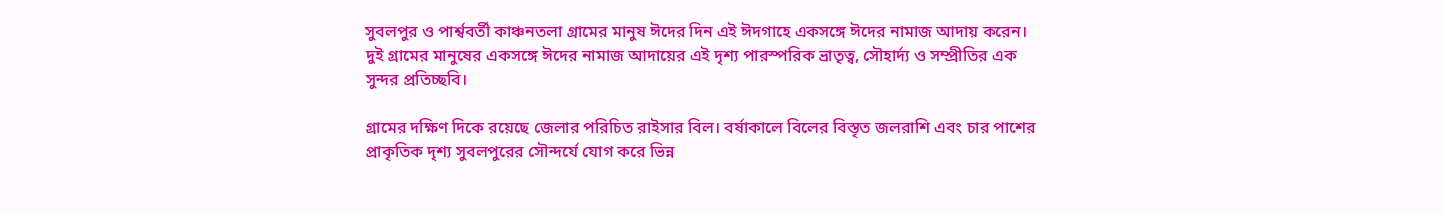সুবলপুর ও পার্শ্ববর্তী কাঞ্চনতলা গ্রামের মানুষ ঈদের দিন এই ঈদগাহে একসঙ্গে ঈদের নামাজ আদায় করেন। দুই গ্রামের মানুষের একসঙ্গে ঈদের নামাজ আদায়ের এই দৃশ্য পারস্পরিক ভ্রাতৃত্ব, সৌহার্দ্য ও সম্প্রীতির এক সুন্দর প্রতিচ্ছবি।

গ্রামের দক্ষিণ দিকে রয়েছে জেলার পরিচিত রাইসার বিল। বর্ষাকালে বিলের বিস্তৃত জলরাশি এবং চার পাশের প্রাকৃতিক দৃশ্য সুবলপুরের সৌন্দর্যে যোগ করে ভিন্ন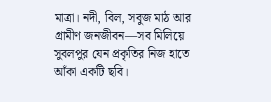মাত্রা। নদী, বিল, সবুজ মাঠ আর গ্রামীণ জনজীবন—সব মিলিয়ে সুবলপুর যেন প্রকৃতির নিজ হাতে আঁকা একটি ছবি।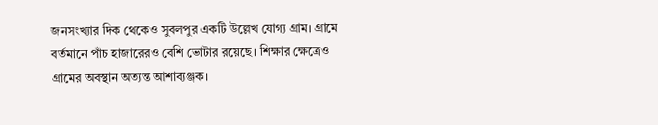জনসংখ্যার দিক থেকেও সুবলপুর একটি উল্লেখ যোগ্য গ্রাম। গ্রামে বর্তমানে পাঁচ হাজারেরও বেশি ভোটার রয়েছে। শিক্ষার ক্ষেত্রেও গ্রামের অবস্থান অত্যন্ত আশাব্যঞ্জক।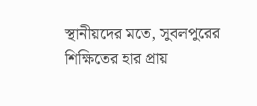স্থানীয়দের মতে, সুবলপুরের শিক্ষিতের হার প্রায়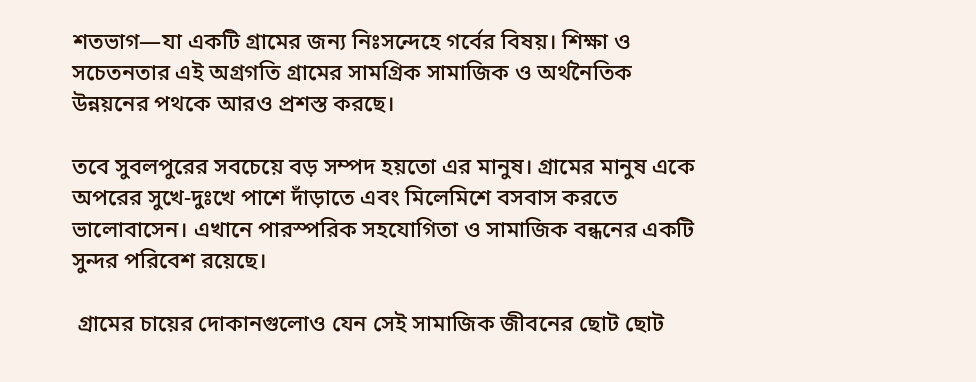শতভাগ—যা একটি গ্রামের জন্য নিঃসন্দেহে গর্বের বিষয়। শিক্ষা ও সচেতনতার এই অগ্রগতি গ্রামের সামগ্রিক সামাজিক ও অর্থনৈতিক উন্নয়নের পথকে আরও প্রশস্ত করছে।

তবে সুবলপুরের সবচেয়ে বড় সম্পদ হয়তো এর মানুষ। গ্রামের মানুষ একে অপরের সুখে-দুঃখে পাশে দাঁড়াতে এবং মিলেমিশে বসবাস করতে ভালোবাসেন। এখানে পারস্পরিক সহযোগিতা ও সামাজিক বন্ধনের একটি সুন্দর পরিবেশ রয়েছে।

 গ্রামের চায়ের দোকানগুলোও যেন সেই সামাজিক জীবনের ছোট ছোট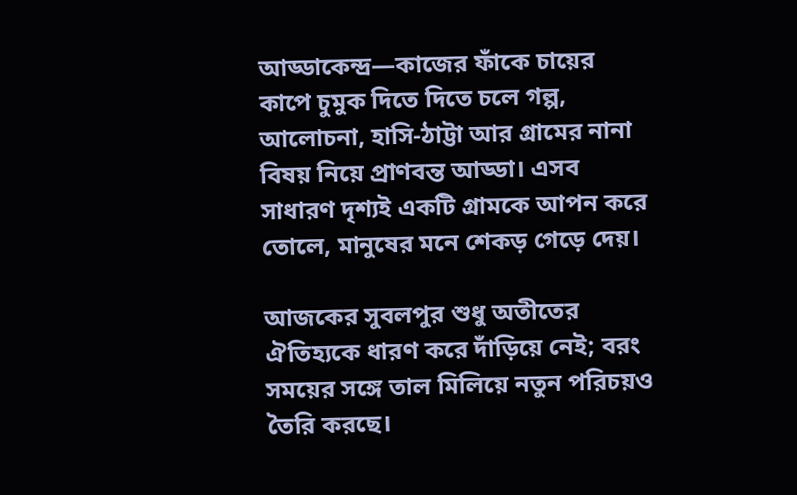আড্ডাকেন্দ্র—কাজের ফাঁকে চায়ের কাপে চুমুক দিতে দিতে চলে গল্প, আলোচনা, হাসি-ঠাট্টা আর গ্রামের নানা বিষয় নিয়ে প্রাণবন্ত আড্ডা। এসব সাধারণ দৃশ্যই একটি গ্রামকে আপন করে তোলে, মানুষের মনে শেকড় গেড়ে দেয়।

আজকের সুবলপুর শুধু অতীতের ঐতিহ্যকে ধারণ করে দাঁড়িয়ে নেই; বরং সময়ের সঙ্গে তাল মিলিয়ে নতুন পরিচয়ও তৈরি করছে।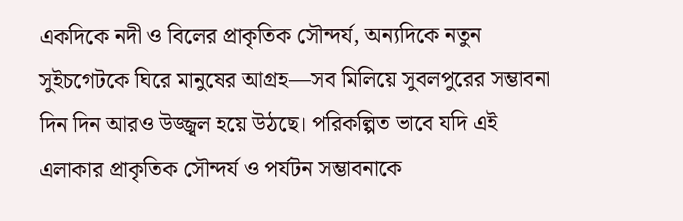একদিকে নদী ও বিলের প্রাকৃতিক সৌন্দর্য, অন্যদিকে নতুন সুইচগেটকে ঘিরে মানুষের আগ্রহ—সব মিলিয়ে সুবলপুরের সম্ভাবনা দিন দিন আরও উজ্জ্বল হয়ে উঠছে। পরিকল্পিত ভাবে যদি এই এলাকার প্রাকৃতিক সৌন্দর্য ও পর্যটন সম্ভাবনাকে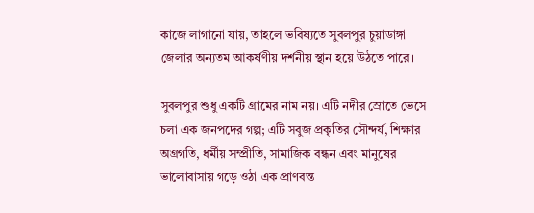কাজে লাগানো যায়, তাহলে ভবিষ্যতে সুবলপুর চুয়াডাঙ্গা জেলার অন্যতম আকর্ষণীয় দর্শনীয় স্থান হয়ে উঠতে পারে।

সুবলপুর শুধু একটি গ্রামের নাম নয়। এটি নদীর স্রোতে ভেসে চলা এক জনপদের গল্প; এটি সবুজ প্রকৃতির সৌন্দর্য, শিক্ষার অগ্রগতি, ধর্মীয় সম্প্রীতি, সামাজিক বন্ধন এবং মানুষের ভালোবাসায় গড়ে ওঠা এক প্রাণবন্ত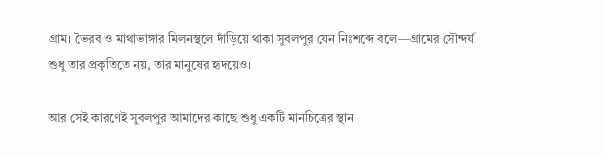গ্রাম। ভৈরব ও মাথাভাঙ্গার মিলনস্থলে দাঁড়িয়ে থাকা সুবলপুর যেন নিঃশব্দে বলে—গ্রামের সৌন্দর্য শুধু তার প্রকৃতিতে নয়, তার মানুষের হৃদয়েও।

আর সেই কারণেই সুবলপুর আমাদের কাছে শুধু একটি মানচিত্রের স্থান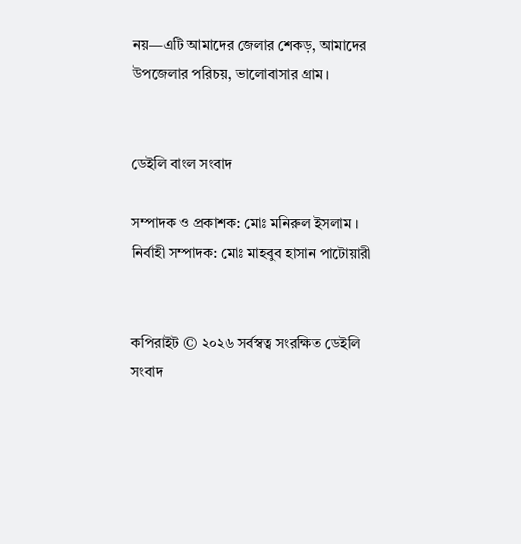নয়—এটি আমাদের জেলার শেকড়, আমাদের উপজেলার পরিচয়, ভালোবাসার গ্রাম।


ডেইলি বাংল সংবাদ

সম্পাদক ও প্রকাশক: মোঃ মনিরুল ইসলাম । নির্বাহী সম্পাদক: মোঃ মাহবুব হাসান পাটোয়ারী


কপিরাইট © ২০২৬ সর্বস্বত্ব সংরক্ষিত ডেইলি সংবাদ